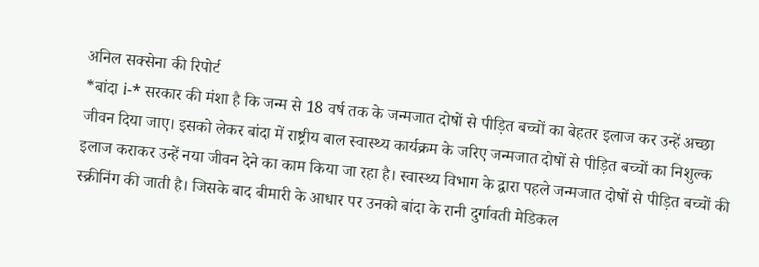अनिल सक्सेना की रिपोर्ट
*बांदा i-* सरकार की मंशा है कि जन्म से 18 वर्ष तक के जन्मजात दोषों से पीड़ित बच्चों का बेहतर इलाज कर उन्हें अच्छा जीवन दिया जाए। इसको लेकर बांदा में राष्ट्रीय बाल स्वास्थ्य कार्यक्रम के जरिए जन्मजात दोषों से पीड़ित बच्चों का निशुल्क इलाज कराकर उन्हें नया जीवन देने का काम किया जा रहा है। स्वास्थ्य विभाग के द्वारा पहले जन्मजात दोषों से पीड़ित बच्चों की स्क्रीनिंग की जाती है। जिसके बाद बीमारी के आधार पर उनको बांदा के रानी दुर्गावती मेडिकल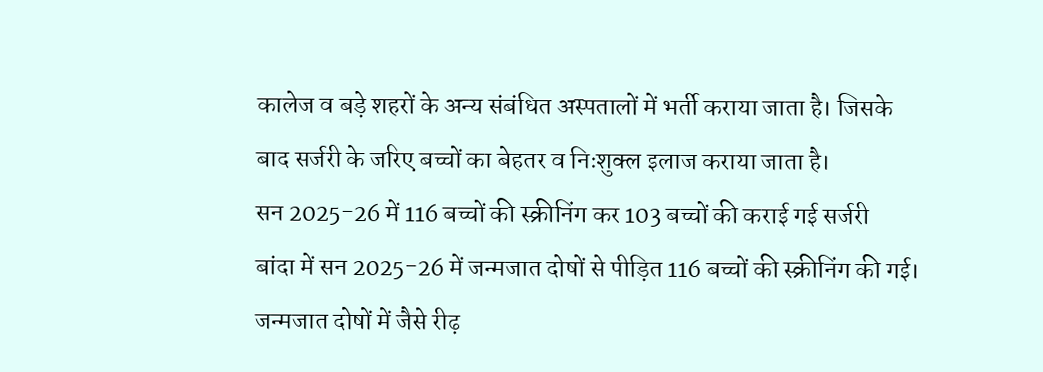कालेज व बड़े शहरों के अन्य संबंधित अस्पतालों में भर्ती कराया जाता है। जिसके बाद सर्जरी के जरिए बच्चों का बेहतर व निःशुक्ल इलाज कराया जाता है।
सन 2025-26 में 116 बच्चों की स्क्रीनिंग कर 103 बच्चों की कराई गई सर्जरी
बांदा में सन 2025-26 में जन्मजात दोषों से पीड़ित 116 बच्चों की स्क्रीनिंग की गई। जन्मजात दोषों में जैसे रीढ़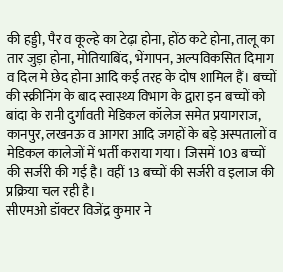की हड्डी, पैर व कूल्हे का टेढ़ा होना, होंठ कटे होना, तालू का तार जुड़ा होना, मोतियाबिंद, भेंगापन, अल्पविकसित दिमाग व दिल मे छेद होना आदि कई तरह के दोष शामिल हैं। बच्चों की स्क्रीनिंग के बाद स्वास्थ्य विभाग के द्वारा इन बच्चों को बांदा के रानी दुर्गावती मेडिकल कॉलेज समेत प्रयागराज, कानपुर, लखनऊ व आगरा आदि जगहों के बड़े अस्पतालों व मेडिकल कालेजों में भर्ती कराया गया। जिसमें 103 बच्चों की सर्जरी की गई है। वहीं 13 बच्चों की सर्जरी व इलाज की प्रक्रिया चल रही है।
सीएमओ डॉक्टर विजेंद्र कुमार ने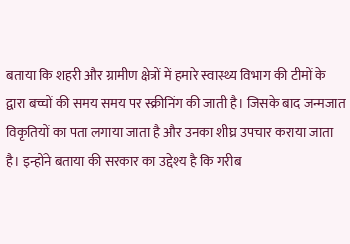बताया कि शहरी और ग्रामीण क्षेत्रों में हमारे स्वास्थ्य विभाग की टीमों के द्वारा बच्चों की समय समय पर स्क्रीनिंग की जाती है। जिसके बाद जन्मजात विकृतियों का पता लगाया जाता है और उनका शीघ्र उपचार कराया जाता है। इन्होंने बताया की सरकार का उद्देश्य है कि गरीब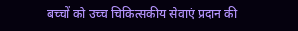बच्चों को उच्च चिकित्सकीय सेवाएं प्रदान की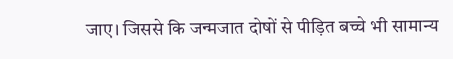जाए। जिससे कि जन्मजात दोषों से पीड़ित बच्चे भी सामान्य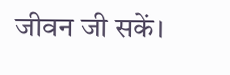जीवन जी सकें।